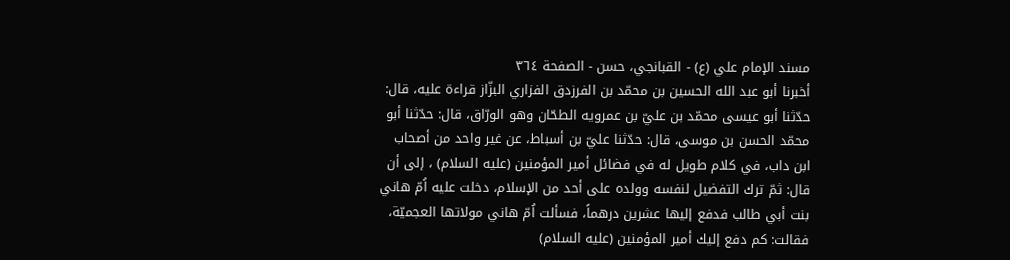مسند الإمام علي (ع) - القبانجي، حسن - الصفحة ٣٦٤
أخبرنا أبو عبد الله الحسين بن محمّد بن الفرزدق الفزاري البزّاز قراءة عليه، قال: حدّثنا أبو عيسى محمّد بن عليّ بن عمرويه الطحّان وهو الورّاق، قال: حدّثنا أبو محمّد الحسن بن موسى، قال: حدّثنا عليّ بن أسباط، عن غير واحد من أصحاب ابن داب، في كلام طويل له في فضائل أمير المؤمنين (عليه السلام) ، إلى أن قال: ثمّ ترك التفضيل لنفسه وولده على أحد من الإسلام، دخلت عليه اُمّ هاني بنت أبي طالب فدفع إليها عشرين درهماً، فسألت اُمّ هاني مولاتها العجميّة، فقالت: كم دفع إليك أمير المؤمنين (عليه السلام)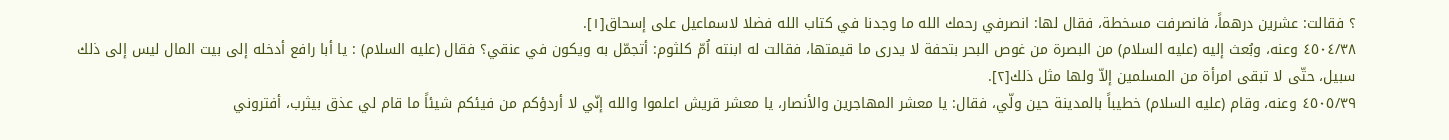؟ فقالت: عشرين درهماً، فانصرفت مسخطة، فقال لها: انصرفي رحمك الله ما وجدنا في كتاب الله فضلا لاسماعيل على إسحاق[١].
٤٥٠٤/٣٨ وعنه، وبُعث إليه (عليه السلام) من البصرة من غوص البحر بتحفة لا يدرى ما قيمتها، فقالت له ابنته اُمّ كلثوم: أتجمّل به ويكون في عنقي؟ فقال (عليه السلام) : يا أبا رافع أدخله إلى بيت المال ليس إلى ذلك سبيل، حتّى لا تبقى امرأة من المسلمين إلاّ ولها مثل ذلك[٢].
٤٥٠٥/٣٩ وعنه، وقام (عليه السلام) خطيباً بالمدينة حين ولّي، فقال: يا معشر المهاجرين والأنصار، يا معشر قريش اعلموا والله إنّي لا أردؤكم من فيئكم شيئاً ما قام لي عذق بيثرب، أفتروني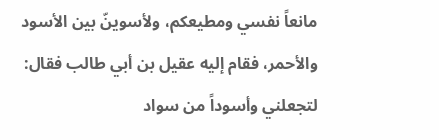مانعاً نفسي ومطيعكم، ولأسوينّ بين الأسود والأحمر، فقام إليه عقيل بن أبي طالب فقال: لتجعلني وأسوداً من سواد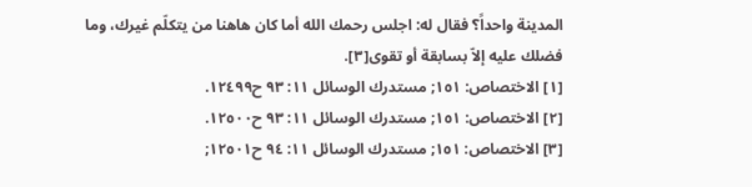المدينة واحداً؟ فقال له: اجلس رحمك الله أما كان هاهنا من يتكلّم غيرك، وما فضلك عليه إلاّ بسابقة أو تقوى[٣].
[١] الاختصاص: ١٥١; مستدرك الوسائل ١١: ٩٣ ح١٢٤٩٩.
[٢] الاختصاص: ١٥١; مستدرك الوسائل ١١: ٩٣ ح١٢٥٠٠.
[٣] الاختصاص: ١٥١; مستدرك الوسائل ١١: ٩٤ ح١٢٥٠١;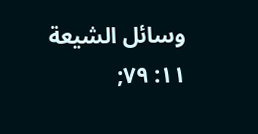وسائل الشيعة ١١: ٧٩;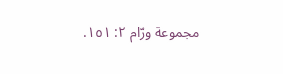مجموعة ورّام ٢: ١٥١.